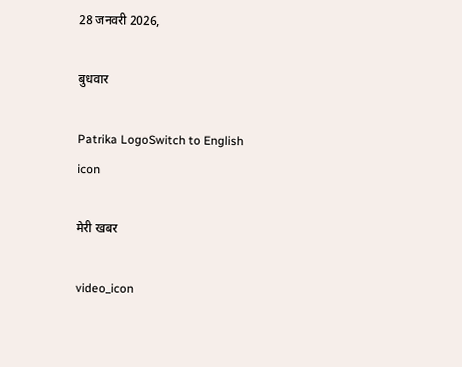28 जनवरी 2026,

बुधवार

Patrika LogoSwitch to English
icon

मेरी खबर

video_icon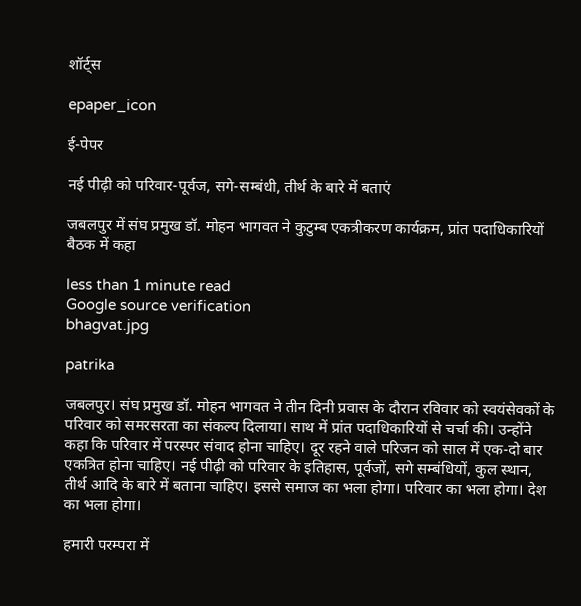शॉर्ट्स

epaper_icon

ई-पेपर

नई पीढ़ी को परिवार-पूर्वज, सगे-सम्बंधी, तीर्थ के बारे में बताएं

जबलपुर में संघ प्रमुख डॉ. मोहन भागवत ने कुटुम्ब एकत्रीकरण कार्यक्रम, प्रांत पदाधिकारियों बैठक में कहा

less than 1 minute read
Google source verification
bhagvat.jpg

patrika

जबलपुर। संघ प्रमुख डॉ. मोहन भागवत ने तीन दिनी प्रवास के दौरान रविवार को स्वयंसेवकों के परिवार को समरसरता का संकल्प दिलाया। साथ में प्रांत पदाधिकारियों से चर्चा की। उन्होंने कहा कि परिवार में परस्पर संवाद होना चाहिए। दूर रहने वाले परिजन को साल में एक-दो बार एकत्रित होना चाहिए। नई पीढ़ी को परिवार के इतिहास, पूर्वजों, सगे सम्बंधियों, कुल स्थान, तीर्थ आदि के बारे में बताना चाहिए। इससे समाज का भला होगा। परिवार का भला होगा। देश का भला होगा।

हमारी परम्परा में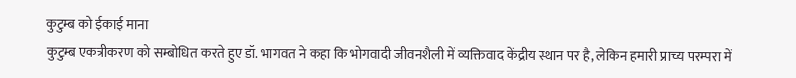कुटुम्ब को ईकाई माना
कुटुम्ब एकत्रीकरण को सम्बोधित करते हुए डॉ. भागवत ने कहा कि भोगवादी जीवनशैली में व्यक्तिवाद केंद्रीय स्थान पर है, लेकिन हमारी प्राच्य परम्परा में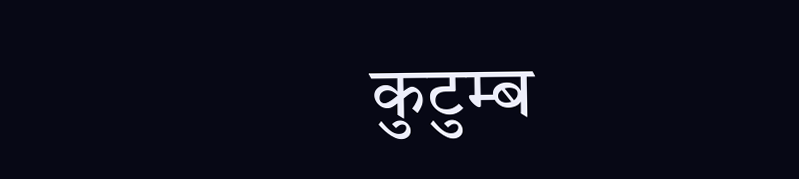कुटुम्ब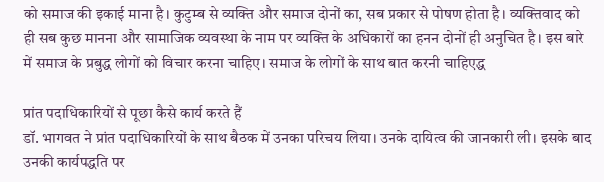को समाज की इकाई माना है। कुटुम्ब से व्यक्ति और समाज दोनों का, सब प्रकार से पोषण होता है। व्यक्तिवाद को ही सब कुछ मानना और सामाजिक व्यवस्था के नाम पर व्यक्ति के अधिकारों का हनन दोनों ही अनुचित है। इस बारे में समाज के प्रबुद्ध लोगों को विचार करना चाहिए। समाज के लोगों के साथ बात करनी चाहिएद्ध

प्रांत पदाधिकारियों से पूछा कैसे कार्य करते हैं
डॉ. भागवत ने प्रांत पदाधिकारियों के साथ बैठक में उनका परिचय लिया। उनके दायित्व की जानकारी ली। इसके बाद उनकी कार्यपद्धति पर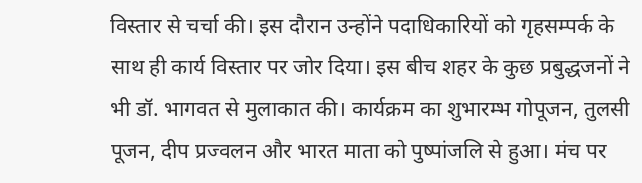विस्तार से चर्चा की। इस दौरान उन्होंने पदाधिकारियों को गृहसम्पर्क के साथ ही कार्य विस्तार पर जोर दिया। इस बीच शहर के कुछ प्रबुद्धजनों ने भी डॉ. भागवत से मुलाकात की। कार्यक्रम का शुभारम्भ गोपूजन, तुलसी पूजन, दीप प्रज्वलन और भारत माता को पुष्पांजलि से हुआ। मंच पर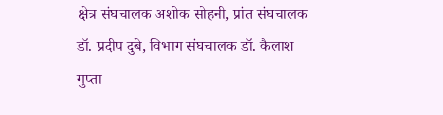क्षेत्र संघचालक अशोक सोहनी, प्रांत संघचालक डॉ. प्रदीप दुबे, विभाग संघचालक डॉ. कैलाश गुप्ता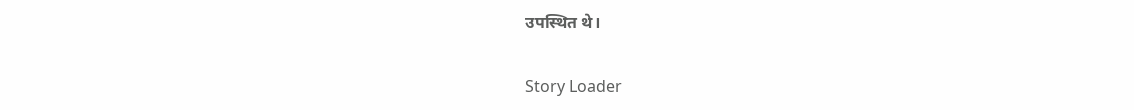उपस्थित थे।

Story Loader